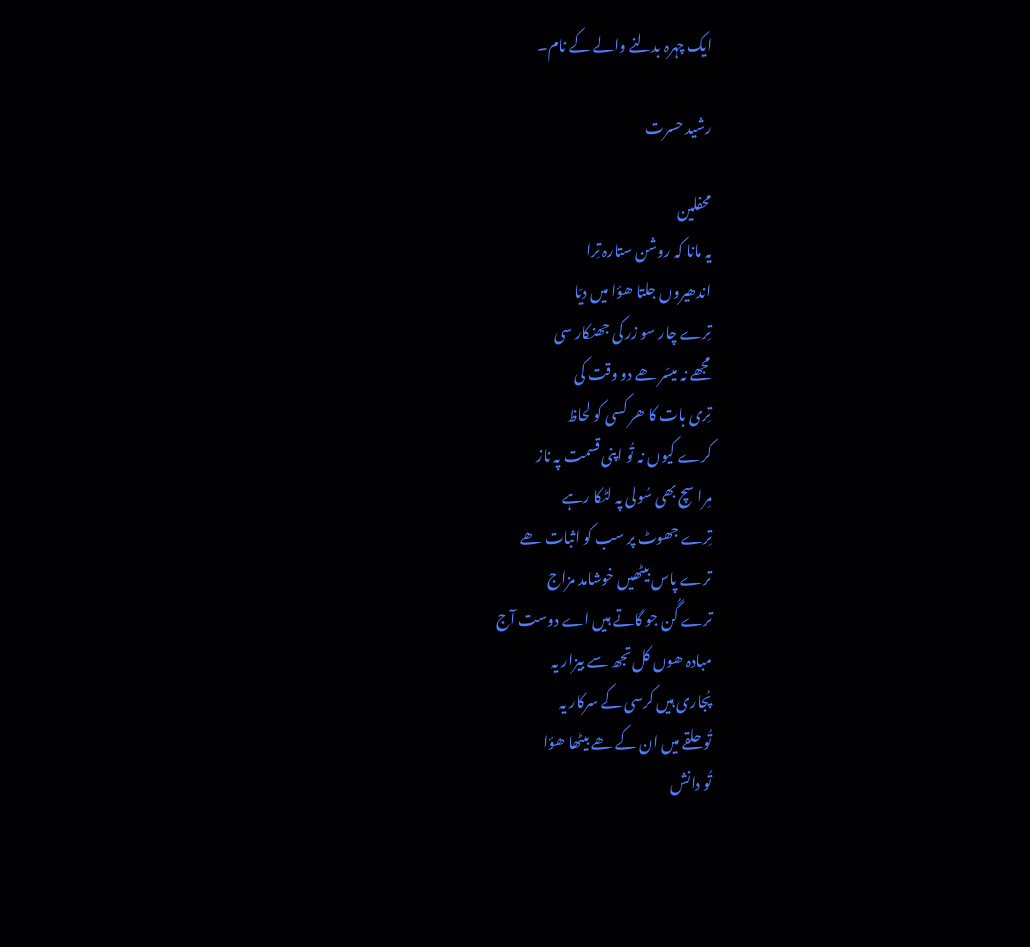ایک چہرہ بدلنے والے کے نام۔

رشید حسرت

محفلین
یہ مانا کہ روشن ستارہ تِرا
اندھیروں جلتا ھؤا میں دیّا
تِرے چار سو زر کی جھنکار سی
مجھے نہ میسّر ھے دو وقت کی
تِری بات کا ھر کسی کو لحاظ
کرے کیوں نہ تُو اپنی قسمت پہ ناز
مِرا سچ بھی سُولی پہ لٹکا رہے
تِرے جھوٹ پر سب کو اثبات ھے
ترے پاس بیٹھیں خوشامد مزاج
ترے گُن جو گاتے ہیں اے دوست آج
مبادہ ھوں کل تجھ سے بیزار یہ
پُجاری ہیں کرسی کے سرکار یہ
تُو حلقے میں ان کے ھے بیٹھا ھؤا
تُو دانش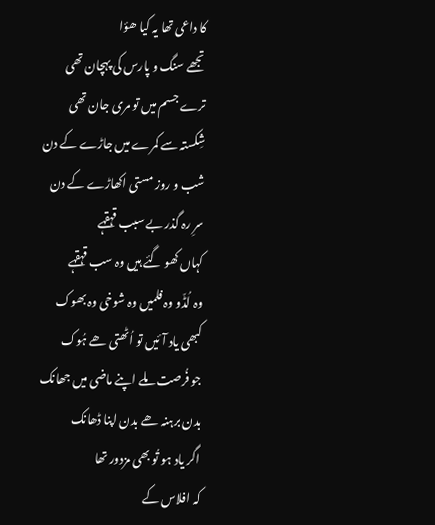کا داعی تھا یہ کیا ھؤا
تجھے سنگ و پارس کی پہچان تھی
ترے جسم میں تو مری جان تھی
شِکستہ سے کمرے میں جاڑے کے دن
شب و روز مستی اکھاڑے کے دن
سرِ رہ گذر بے سبب قہقہے
کہاں کھو گئے ہیں وہ سب قہقہے
وہ لُڈّو وہ فلمیں وہ شوخی وہ بھوک
کبھی یاد آئیں تو اُٹھتی ھے ہُوک
جو فُرصت ملے اپنے ماضی میں جھانک
بدن برہنہ ھے بدن اپنا ڈھانک
اگر یاد ہو تُو بھی مزدور تھا
کہ افلاس کے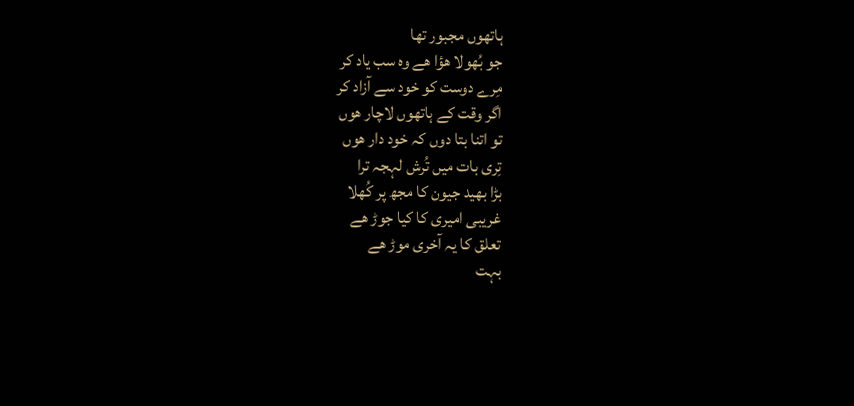ہاتھوں مجبور تھا
جو بُھولا ھؤا ھے وہ سب یاد کر
مِرے دوست کو خود سے آزاد کر
اگر وقت کے ہاتھوں لاچار ھوں
تو اتنا بتا دوں کہ خود دار ھوں
تِری بات میں تُرش لہجہ ترا
بڑا بھید جیون کا مجھ پر کُھلا
غریبی امیری کا کیا جوڑ ھے
تعلق کا یہ آخری موڑ ھے
بہت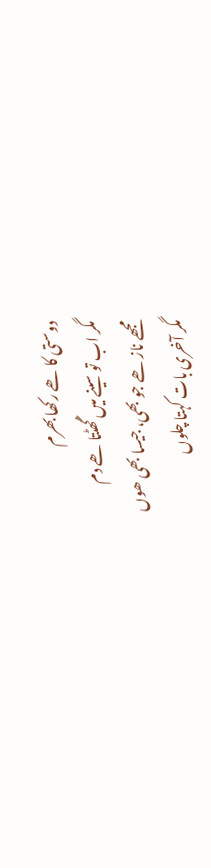دوستی کا ھے رکھا بھرم
مگر اب تو سینے میں گُھٹتا ھے دم
مجھے ناز ھے جو بھی، جیسا بھی ھوں
مگر آخری بات کہتا چلوں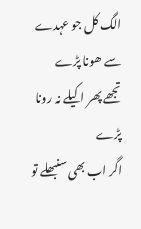الگ کل جو عہدے سے ھونا پڑے
تجھے پھر اکیلے نہ رونا پڑے
اگر اب بھی سنبھلے تو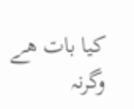کیا بات ھے
وگرنہ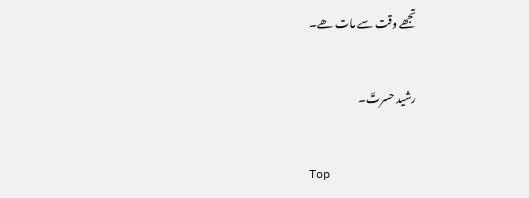تجھے وقت سے مات ھے۔

رشید حسرتؔ۔

Top